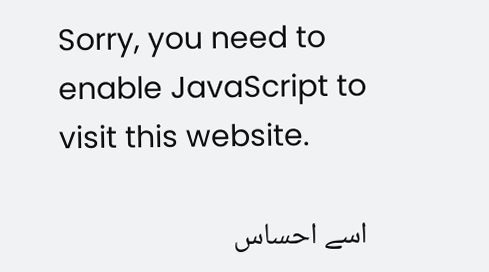Sorry, you need to enable JavaScript to visit this website.

اسے احساس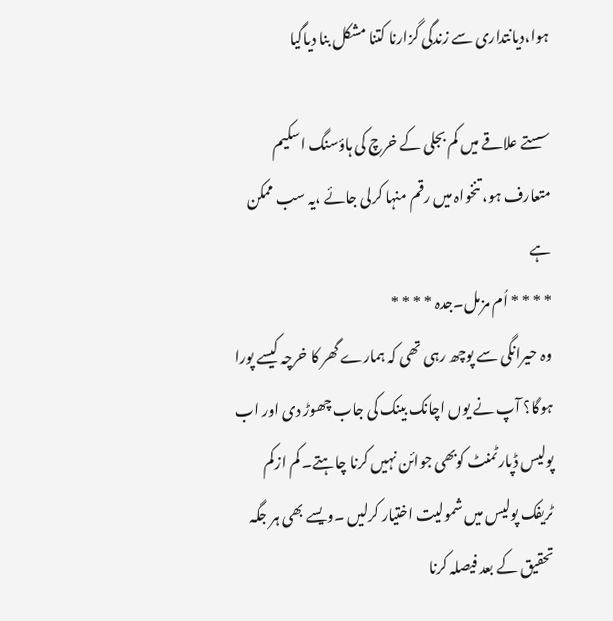ہوا،دیانتداری سے زندگی گزارنا کتنا مشکل بنا دیاگیا

سستے علاقے میں کم بجلی کے خرچ کی ہاؤسنگ اسکیم متعارف ہو، تنخواہ میں رقم منہا کرلی جائے ،یہ سب ممکن ہے
* * * * اُم مزمل۔جدہ * * * *
وہ حیرانگی سے پوچھ رہی تھی کہ ہمارے گھر کا خرچہ کیسے پورا ہوگا؟ آپ نے یوں اچانک بینک کی جاب چھوڑ دی اور اب پولیس ڈپارٹمنٹ کوبھی جوائن نہیں کرنا چاہتے۔ کم ازکم ٹریفک پولیس میں شمولیت اختیار کرلیں ۔ویسے بھی ہر جگہ تحقیق کے بعد فیصلہ کرنا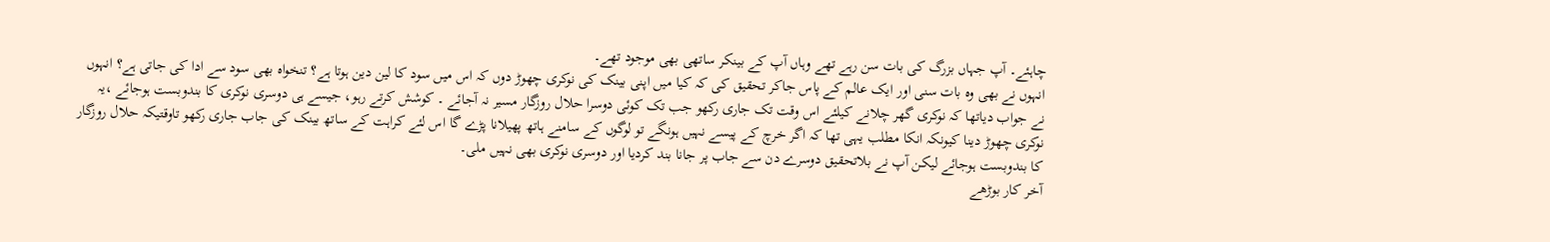چاہئے۔ آپ جہاں بزرگ کی بات سن رہے تھے وہاں آپ کے بینکر ساتھی بھی موجود تھے۔
انہوں نے بھی وہ بات سنی اور ایک عالم کے پاس جاکر تحقیق کی کہ کیا میں اپنی بینک کی نوکری چھوڑ دوں کہ اس میں سود کا لین دین ہوتا ہے؟ تنخواہ بھی سود سے ادا کی جاتی ہے؟ انہوں نے جواب دیاتھا کہ نوکری گھر چلانے کیلئے اس وقت تک جاری رکھو جب تک کوئی دوسرا حلال روزگار مسیر نہ آجائے ۔ کوشش کرتے رہو، جیسے ہی دوسری نوکری کا بندوبست ہوجائے ،یہ نوکری چھوڑ دینا کیونکہ انکا مطلب یہی تھا کہ اگر خرچ کے پیسے نہیں ہونگے تو لوگوں کے سامنے ہاتھ پھیلانا پڑے گا اس لئے کراہت کے ساتھ بینک کی جاب جاری رکھو تاوقتیکہ حلال روزگار کا بندوبست ہوجائے لیکن آپ نے بلاتحقیق دوسرے دن سے جاب پر جانا بند کردیا اور دوسری نوکری بھی نہیں ملی۔
آخر کار بوڑھے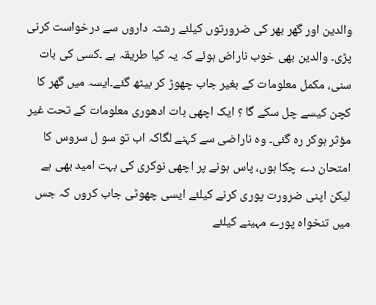والدین اور گھر بھر کی ضرورتوں کیلئے رشتہ داروں سے درخواست کرنی پڑی۔ والدین بھی خوب ناراض ہوئے کہ یہ کیا طریقہ ہے ۔کسی کی بات سنی، مکمل معلومات کے بغیر جاب چھوڑ کر بیٹھ گئے۔ایسہ میں گھر کا کچن کیسے چل سکے گا ؟ ایک اچھی بات ادھوری معلومات کے تحت غیر مؤثر ہوکر رہ گئی۔ وہ ناراضی سے کہنے لگاکہ اب تو سو ل سروس کا امتحان دے چکا ہوں، پاس ہونے پر اچھی نوکری کی بہت امید بھی ہے لیکن اپنی ضرورت پوری کرنے کیلئے ایسی چھوٹی جاب کروں کہ جس میں تنخواہ پورے مہینے کیلئے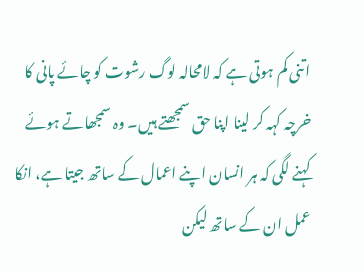اتنی کم ہوتی ہے کہ لامحالہ لوگ رشوت کو چائے پانی کا خرچہ کہہ کر لینا اپنا حق سمجھتے ہیں۔ وہ سمجھاتے ہوئے کہنے لگی کہ ہر انسان اپنے اعمال کے ساتھ جیتا ہے، انکا عمل ان کے ساتھ لیکن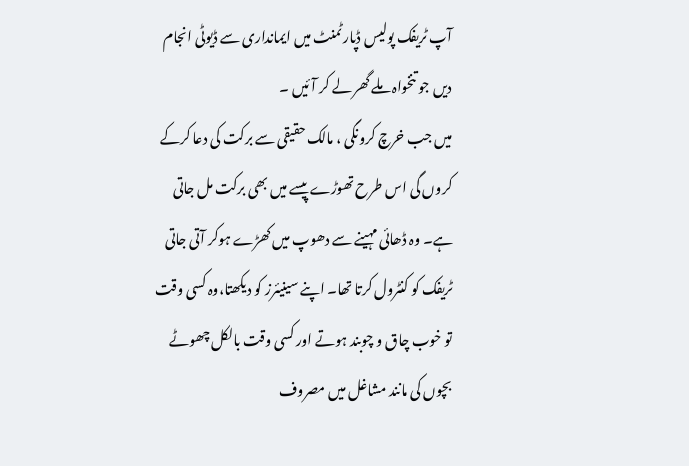آپ ٹریفک پولیس ڈپارٹمنٹ میں ایمانداری سے ڈیوٹی انجام دیں جو تنخواہ ملے گھر لے کر آئیں ۔
میں جب خرچ کرونگی ، مالک حقیقی سے برکت کی دعا کرکے کروں گی اس طرح تھوڑے پیسے میں بھی برکت مل جاتی ہے۔ وہ ڈھائی مہینے سے دھوپ میں کھڑے ہوکر آتی جاتی ٹریفک کو کنٹرول کرتا تھا۔ اپنے سینیئرز کو دیکھتا،وہ کسی وقت تو خوب چاق و چوبند ہوتے اور کسی وقت بالکل چھوٹے بچوں کی مانند مشاغل میں مصروف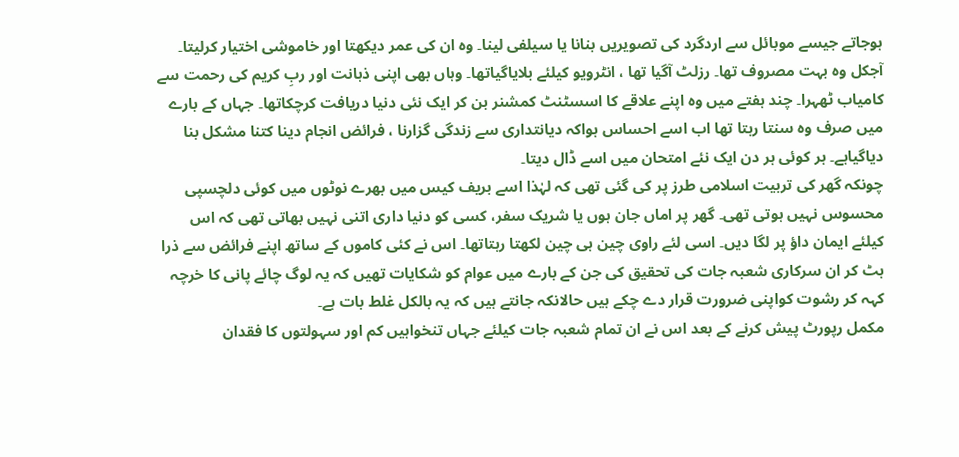ہوجاتے جیسے موبائل سے اردگرد کی تصویریں بنانا یا سیلفی لینا۔ وہ ان کی عمر دیکھتا اور خاموشی اختیار کرلیتا۔ آجکل وہ بہت مصروف تھا۔ رزلٹ آگیا تھا ، انٹرویو کیلئے بلایاگیاتھا۔ وہاں بھی اپنی ذہانت اور ربِ کریم کی رحمت سے کامیاب ٹھہرا۔ چند ہفتے میں وہ اپنے علاقے کا اسسٹنٹ کمشنر بن کر ایک نئی دنیا دریافت کرچکاتھا۔ جہاں کے بارے میں صرف وہ سنتا رہتا تھا اب اسے احساس ہواکہ دیانتداری سے زندگی گزارنا ، فرائض انجام دینا کتنا مشکل بنا دیاگیاہے۔ ہر کوئی ہر دن ایک نئے امتحان میں اسے ڈال دیتا۔
چونکہ گھر کی تربیت اسلامی طرز پر کی گئی تھی کہ لہٰذا اسے بریف کیس میں بھرے نوٹوں میں کوئی دلچسپی محسوس نہیں ہوتی تھی۔ گھر پر اماں جان ہوں یا شریک سفر، کسی کو دنیا داری اتنی نہیں بھاتی تھی کہ اس کیلئے ایمان داؤ پر لگا دیں۔ اسی لئے راوی چین ہی چین لکھتا رہتاتھا۔ اس نے کئی کاموں کے ساتھ اپنے فرائض سے ذرا ہٹ کر ان سرکاری شعبہ جات کی تحقیق کی جن کے بارے میں عوام کو شکایات تھیں کہ یہ لوگ چائے پانی کا خرچہ کہہ کر رشوت کواپنی ضرورت قرار دے چکے ہیں حالانکہ جانتے ہیں کہ یہ بالکل غلط بات ہے۔
مکمل رپورٹ پیش کرنے کے بعد اس نے ان تمام شعبہ جات کیلئے جہاں تنخواہیں کم اور سہولتوں کا فقدان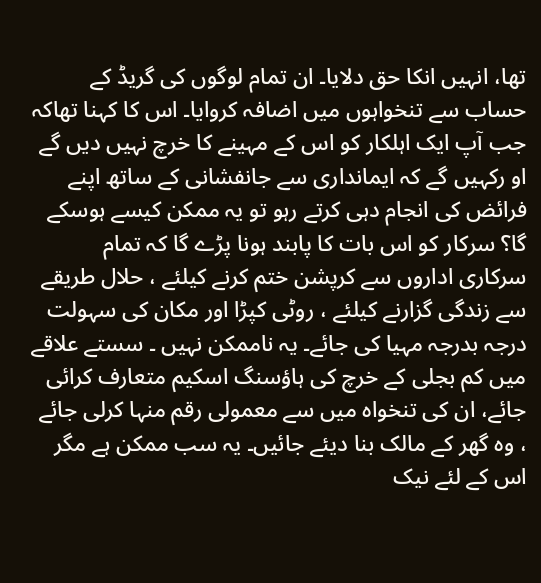تھا، انہیں انکا حق دلایا۔ ان تمام لوگوں کی گریڈ کے حساب سے تنخواہوں میں اضافہ کروایا۔ اس کا کہنا تھاکہ جب آپ ایک اہلکار کو اس کے مہینے کا خرچ نہیں دیں گے او رکہیں گے کہ ایمانداری سے جانفشانی کے ساتھ اپنے فرائض کی انجام دہی کرتے رہو تو یہ ممکن کیسے ہوسکے گا؟ سرکار کو اس بات کا پابند ہونا پڑے گا کہ تمام سرکاری اداروں سے کرپشن ختم کرنے کیلئے ، حلال طریقے سے زندگی گزارنے کیلئے ، روٹی کپڑا اور مکان کی سہولت درجہ بدرجہ مہیا کی جائے۔ یہ ناممکن نہیں ۔ سستے علاقے میں کم بجلی کے خرچ کی ہاؤسنگ اسکیم متعارف کرائی جائے، ان کی تنخواہ میں سے معمولی رقم منہا کرلی جائے ، وہ گھر کے مالک بنا دیئے جائیں۔ یہ سب ممکن ہے مگر اس کے لئے نیک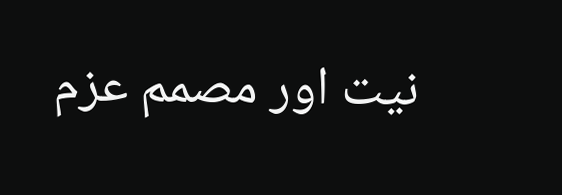نیت اور مصمم عزم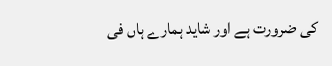کی ضرورت ہے اور شاید ہمارے ہاں فی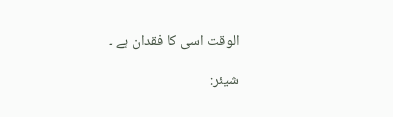الوقت اسی کا فقدان ہے ۔

شیئر: